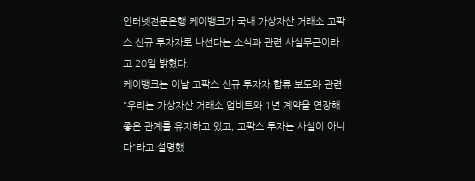인터넷전문은행 케이뱅크가 국내 가상자산 거래소 고팍스 신규 투자자로 나선다는 소식과 관련 사실무근이라고 20일 밝혔다.
케이뱅크는 이날 고팍스 신규 투자자 합류 보도와 관련 "우리는 가상자산 거래소 업비트와 1년 계약을 연장해 좋은 관계를 유지하고 있고, 고팍스 투자는 사실이 아니다"라고 설명했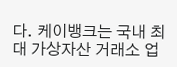다. 케이뱅크는 국내 최대 가상자산 거래소 업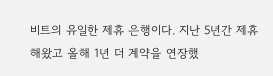비트의 유일한 제휴 은행이다. 지난 5년간 제휴해왔고 올해 1년 더 계약을 연장했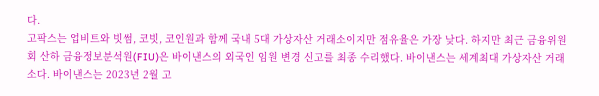다.
고팍스는 업비트와 빗썸, 코빗, 코인원과 함께 국내 5대 가상자산 거래소이지만 점유율은 가장 낮다. 하지만 최근 금융위원회 산하 금융정보분석원(FIU)은 바이낸스의 외국인 임원 변경 신고를 최종 수리했다. 바이낸스는 세계최대 가상자산 거래소다. 바이낸스는 2023년 2월 고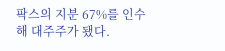팍스의 지분 67%를 인수해 대주주가 됐다.